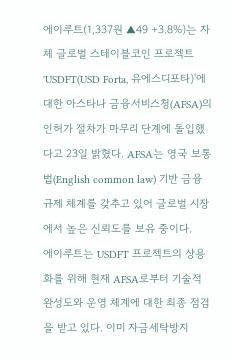에이루트(1,337원 ▲49 +3.8%)는 자체 글로벌 스테이블코인 프로젝트 'USDFT(USD Forta, 유에스디포타)'에 대한 아스타나 금융서비스청(AFSA)의 인허가 절차가 마무리 단계에 돌입했다고 23일 밝혔다. AFSA는 영국 보통법(English common law) 기반 금융 규제 체계를 갖추고 있어 글로벌 시장에서 높은 신뢰도를 보유 중이다.
에이루트는 USDFT 프로젝트의 상용화를 위해 현재 AFSA로부터 기술적 완성도와 운영 체계에 대한 최종 점검을 받고 있다. 이미 자금세탁방지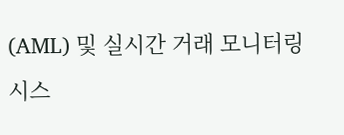(AML) 및 실시간 거래 모니터링 시스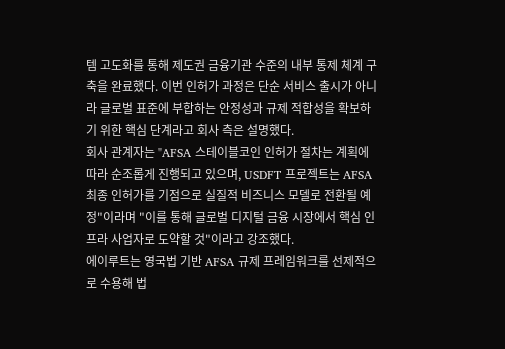템 고도화를 통해 제도권 금융기관 수준의 내부 통제 체계 구축을 완료했다. 이번 인허가 과정은 단순 서비스 출시가 아니라 글로벌 표준에 부합하는 안정성과 규제 적합성을 확보하기 위한 핵심 단계라고 회사 측은 설명했다.
회사 관계자는 "AFSA 스테이블코인 인허가 절차는 계획에 따라 순조롭게 진행되고 있으며, USDFT 프로젝트는 AFSA 최종 인허가를 기점으로 실질적 비즈니스 모델로 전환될 예정"이라며 "이를 통해 글로벌 디지털 금융 시장에서 핵심 인프라 사업자로 도약할 것"이라고 강조했다.
에이루트는 영국법 기반 AFSA 규제 프레임워크를 선제적으로 수용해 법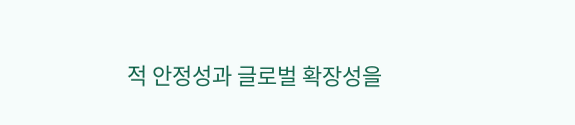적 안정성과 글로벌 확장성을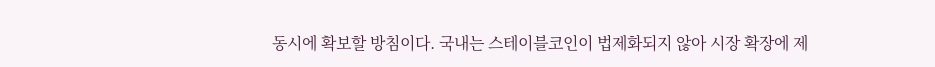동시에 확보할 방침이다. 국내는 스테이블코인이 법제화되지 않아 시장 확장에 제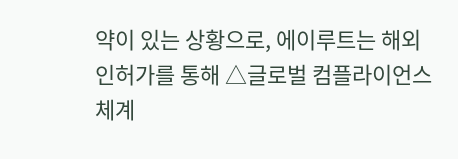약이 있는 상황으로, 에이루트는 해외 인허가를 통해 △글로벌 컴플라이언스 체계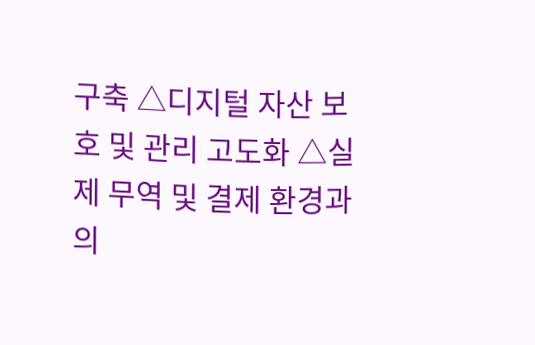구축 △디지털 자산 보호 및 관리 고도화 △실제 무역 및 결제 환경과의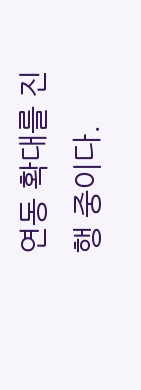연동 확대를 진행 중이다.